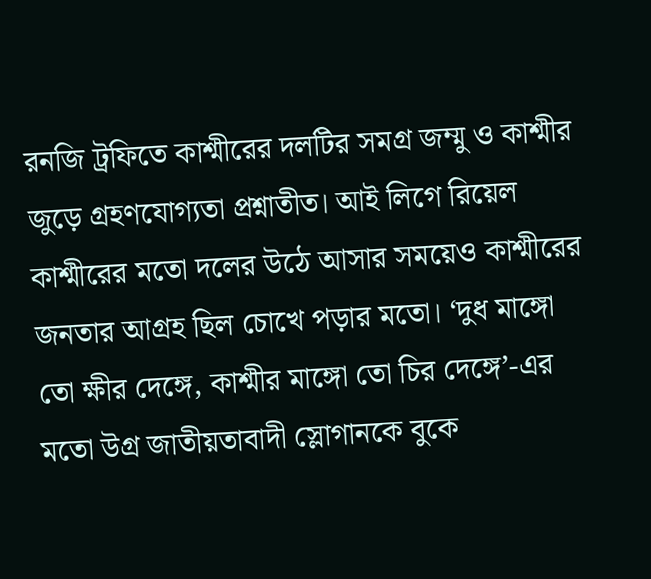রনজি ট্রফিতে কাশ্মীরের দলটির সমগ্র জম্মু ও কাশ্মীর জুড়ে গ্রহণযোগ্যতা প্রশ্নাতীত। আই লিগে রিয়েল কাশ্মীরের মতো দলের উঠে আসার সময়েও কাশ্মীরের জনতার আগ্রহ ছিল চোখে পড়ার মতো। ‘দুধ মাঙ্গো তো ক্ষীর দেঙ্গে, কাশ্মীর মাঙ্গো তো চির দেঙ্গে’-এর মতো উগ্র জাতীয়তাবাদী স্লোগানকে বুকে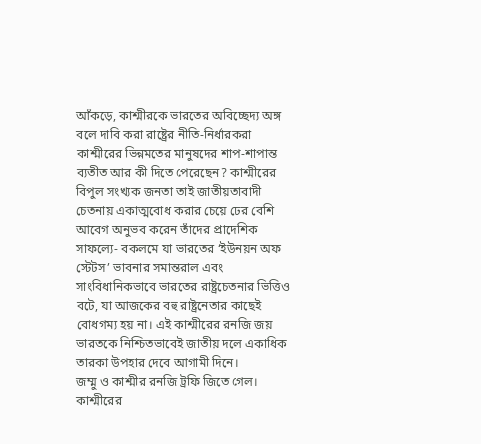আঁকড়ে, কাশ্মীরকে ভারতের অবিচ্ছেদ্য অঙ্গ বলে দাবি করা রাষ্ট্রের নীতি-নির্ধারকরা কাশ্মীরের ভিন্নমতের মানুষদের শাপ-শাপান্ত ব্যতীত আর কী দিতে পেরেছেন? কাশ্মীরের বিপুল সংখ্যক জনতা তাই জাতীয়তাবাদী চেতনায় একাত্মবোধ করার চেয়ে ঢের বেশি আবেগ অনুভব করেন তাঁদের প্রাদেশিক সাফল্যে- বকলমে যা ভারতের ‘ইউনয়ন অফ স্টেটস’ ভাবনার সমান্তরাল এবং সাংবিধানিকভাবে ভারতের রাষ্ট্রচেতনার ভিত্তিও বটে, যা আজকের বহু রাষ্ট্রনেতার কাছেই বোধগম্য হয় না। এই কাশ্মীরের রনজি জয় ভারতকে নিশ্চিতভাবেই জাতীয় দলে একাধিক তারকা উপহার দেবে আগামী দিনে।
জম্মু ও কাশ্মীর রনজি ট্রফি জিতে গেল। কাশ্মীরের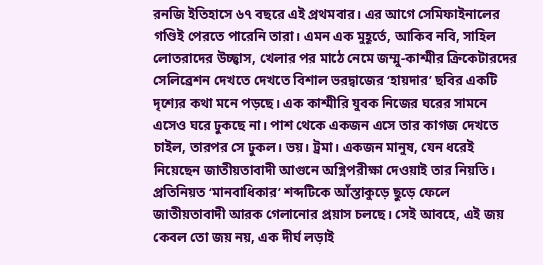রনজি ইতিহাসে ৬৭ বছরে এই প্রথমবার। এর আগে সেমিফাইনালের গণ্ডিই পেরতে পারেনি তারা। এমন এক মুহূর্তে, আকিব নবি, সাহিল লোতরাদের উচ্ছ্বাস, খেলার পর মাঠে নেমে জম্মু-কাশ্মীর ক্রিকেটারদের সেলিব্রেশন দেখতে দেখতে বিশাল ভরদ্বাজের ‘হায়দার’ ছবির একটি দৃশ্যের কথা মনে পড়ছে। এক কাশ্মীরি যুবক নিজের ঘরের সামনে এসেও ঘরে ঢুকছে না। পাশ থেকে একজন এসে তার কাগজ দেখতে চাইল, তারপর সে ঢুকল। ভয়। ট্রমা। একজন মানুষ, যেন ধরেই নিয়েছেন জাতীয়তাবাদী আগুনে অগ্নিপরীক্ষা দেওয়াই তার নিয়তি। প্রতিনিয়ত ‘মানবাধিকার’ শব্দটিকে আঁস্তাকুড়ে ছুড়ে ফেলে জাতীয়তাবাদী আরক গেলানোর প্রয়াস চলছে। সেই আবহে, এই জয় কেবল তো জয় নয়, এক দীর্ঘ লড়াই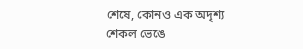শেষে, কোনও এক অদৃশ্য শেকল ভেঙে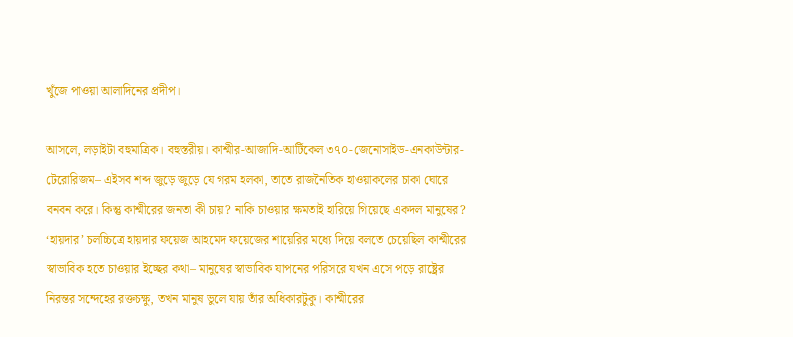খুঁজে পাওয়া আলাদিনের প্রদীপ।

আসলে, লড়াইটা বহুমাত্রিক। বহুস্তরীয়। কাশ্মীর-আজাদি-আর্টিকেল ৩৭০-জেনোসাইড-এনকাউন্টার-টেরোরিজম– এইসব শব্দ জুড়ে জুড়ে যে গরম হলকা, তাতে রাজনৈতিক হাওয়াকলের চাকা ঘোরে বনবন করে। কিন্তু কাশ্মীরের জনতা কী চায়? নাকি চাওয়ার ক্ষমতাই হারিয়ে গিয়েছে একদল মানুষের? ‘হায়দার’ চলচ্চিত্রে হায়দার ফয়েজ আহমেদ ফয়েজের শায়েরির মধ্যে দিয়ে বলতে চেয়েছিল কাশ্মীরের স্বাভাবিক হতে চাওয়ার ইচ্ছের কথা– মানুষের স্বাভাবিক যাপনের পরিসরে যখন এসে পড়ে রাষ্ট্রের নিরন্তর সন্দেহের রক্তচক্ষু, তখন মানুষ ভুলে যায় তাঁর অধিকারটুকু। কাশ্মীরের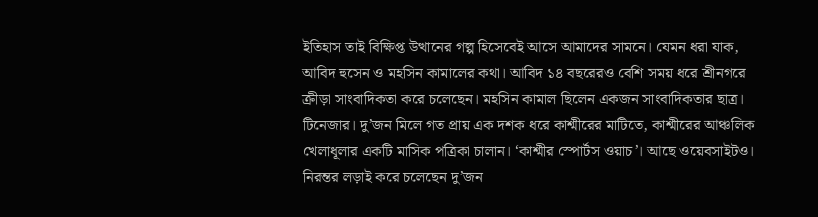ইতিহাস তাই বিক্ষিপ্ত উত্থানের গল্প হিসেবেই আসে আমাদের সামনে। যেমন ধরা যাক, আবিদ হুসেন ও মহসিন কামালের কথা। আবিদ ১৪ বছরেরও বেশি সময় ধরে শ্রীনগরে ক্রীড়া সাংবাদিকতা করে চলেছেন। মহসিন কামাল ছিলেন একজন সাংবাদিকতার ছাত্র। টিনেজার। দু’জন মিলে গত প্রায় এক দশক ধরে কাশ্মীরের মাটিতে, কাশ্মীরের আঞ্চলিক খেলাধূলার একটি মাসিক পত্রিকা চালান। ‘কাশ্মীর স্পোর্টস ওয়াচ’। আছে ওয়েবসাইটও। নিরন্তর লড়াই করে চলেছেন দু’জন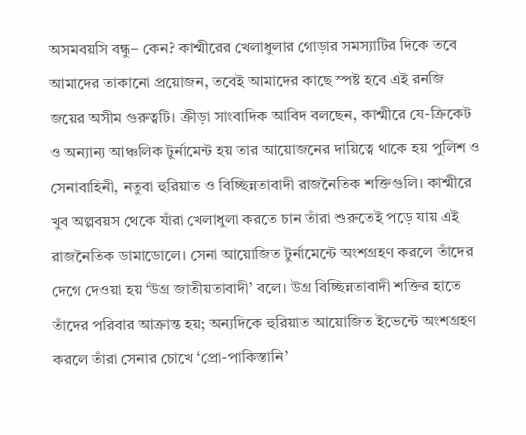অসমবয়সি বন্ধু– কেন? কাশ্মীরের খেলাধুলার গোড়ার সমস্যাটির দিকে তবে আমাদের তাকানো প্রয়োজন, তবেই আমাদের কাছে স্পষ্ট হবে এই রনজি জয়ের অসীম গুরুত্বটি। ক্রীড়া সাংবাদিক আবিদ বলছেন, কাশ্মীরে যে-ক্রিকেট ও অন্যান্য আঞ্চলিক টুর্নামেন্ট হয় তার আয়োজনের দায়িত্বে থাকে হয় পুলিশ ও সেনাবাহিনী, নতুবা হুরিয়াত ও বিচ্ছিন্নতাবাদী রাজনৈতিক শক্তিগুলি। কাশ্মীরে খুব অল্পবয়স থেকে যাঁরা খেলাধুলা করতে চান তাঁরা শুরুতেই পড়ে যায় এই রাজনৈতিক ডামাডোলে। সেনা আয়োজিত টুর্নামেন্টে অংশগ্রহণ করলে তাঁদের দেগে দেওয়া হয় ‘উগ্র জাতীয়তাবাদী’ বলে। উগ্র বিচ্ছিন্নতাবাদী শক্তির হাতে তাঁদের পরিবার আক্রান্ত হয়; অন্যদিকে হুরিয়াত আয়োজিত ইভেন্টে অংশগ্রহণ করলে তাঁরা সেনার চোখে ‘প্রো-পাকিস্তানি’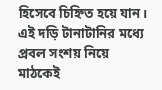হিসেবে চিহ্নিত হয়ে যান। এই দড়ি টানাটানির মধ্যে প্রবল সংশয় নিয়ে মাঠকেই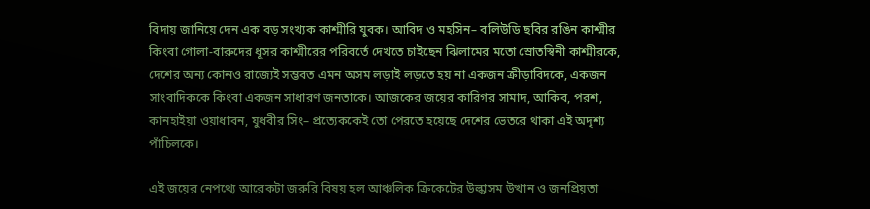বিদায় জানিয়ে দেন এক বড় সংখ্যক কাশ্মীরি যুবক। আবিদ ও মহসিন– বলিউডি ছবির রঙিন কাশ্মীর কিংবা গোলা-বারুদের ধূসর কাশ্মীরের পরিবর্তে দেখতে চাইছেন ঝিলামের মতো স্রোতস্বিনী কাশ্মীরকে, দেশের অন্য কোনও রাজ্যেই সম্ভবত এমন অসম লড়াই লড়তে হয় না একজন ক্রীড়াবিদকে, একজন সাংবাদিককে কিংবা একজন সাধারণ জনতাকে। আজকের জয়ের কারিগর সামাদ, আকিব, পরশ, কানহাইয়া ওয়াধাবন, যুধবীর সিং– প্রত্যেককেই তো পেরতে হয়েছে দেশের ভেতরে থাকা এই অদৃশ্য পাঁচিলকে।

এই জয়ের নেপথ্যে আরেকটা জরুরি বিষয় হল আঞ্চলিক ক্রিকেটের উল্কাসম উত্থান ও জনপ্রিয়তা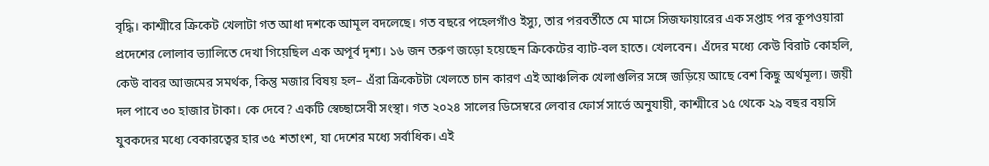বৃদ্ধি। কাশ্মীরে ক্রিকেট খেলাটা গত আধা দশকে আমূল বদলেছে। গত বছরে পহেলগাঁও ইস্যু, তার পরবর্তীতে মে মাসে সিজফায়ারের এক সপ্তাহ পর কূপওয়ারা প্রদেশের লোলাব ভ্যালিতে দেখা গিয়েছিল এক অপূর্ব দৃশ্য। ১৬ জন তরুণ জড়ো হয়েছেন ক্রিকেটের ব্যাট-বল হাতে। খেলবেন। এঁদের মধ্যে কেউ বিরাট কোহলি, কেউ বাবর আজমের সমর্থক, কিন্তু মজার বিষয় হল– এঁরা ক্রিকেটটা খেলতে চান কারণ এই আঞ্চলিক খেলাগুলির সঙ্গে জড়িয়ে আছে বেশ কিছু অর্থমূল্য। জয়ী দল পাবে ৩০ হাজার টাকা। কে দেবে? একটি স্বেচ্ছাসেবী সংস্থা। গত ২০২৪ সালের ডিসেম্বরে লেবার ফোর্স সার্ভে অনুযায়ী, কাশ্মীরে ১৫ থেকে ২৯ বছর বয়সি যুবকদের মধ্যে বেকারত্বের হার ৩৫ শতাংশ, যা দেশের মধ্যে সর্বাধিক। এই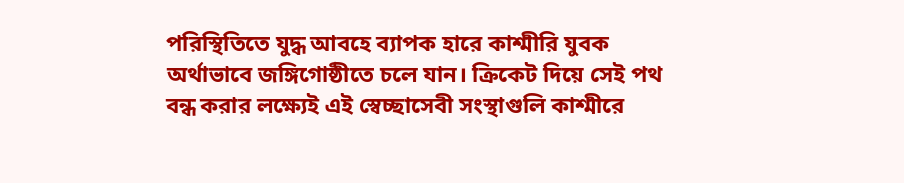পরিস্থিতিতে যুদ্ধ আবহে ব্যাপক হারে কাশ্মীরি যুবক অর্থাভাবে জঙ্গিগোষ্ঠীতে চলে যান। ক্রিকেট দিয়ে সেই পথ বন্ধ করার লক্ষ্যেই এই স্বেচ্ছাসেবী সংস্থাগুলি কাশ্মীরে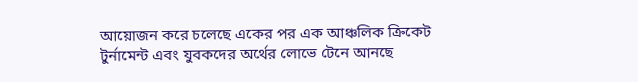আয়োজন করে চলেছে একের পর এক আঞ্চলিক ক্রিকেট টুর্নামেন্ট এবং যুবকদের অর্থের লোভে টেনে আনছে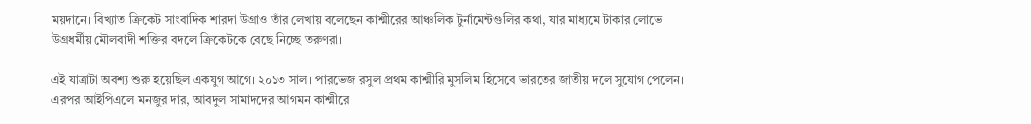ময়দানে। বিখ্যাত ক্রিকেট সাংবাদিক শারদা উগ্রাও তাঁর লেখায় বলেছেন কাশ্মীরের আঞ্চলিক টুর্নামেন্টগুলির কথা, যার মাধ্যমে টাকার লোভে উগ্রধর্মীয় মৌলবাদী শক্তির বদলে ক্রিকেটকে বেছে নিচ্ছে তরুণরা।

এই যাত্রাটা অবশ্য শুরু হয়েছিল একযুগ আগে। ২০১৩ সাল। পারভেজ রসুল প্রথম কাশ্মীরি মুসলিম হিসেবে ভারতের জাতীয় দলে সুযোগ পেলেন। এরপর আইপিএলে মনজুর দার, আবদুল সামাদদের আগমন কাশ্মীরে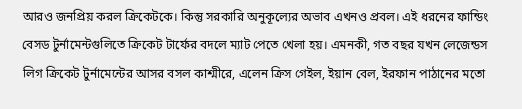আরও জনপ্রিয় করল ক্রিকেটকে। কিন্তু সরকারি অনুকূল্যের অভাব এখনও প্রবল। এই ধরনের ফান্ডিং বেসড টুর্নামেন্টগুলিতে ক্রিকেট টার্ফের বদলে ম্যাট পেতে খেলা হয়। এমনকী, গত বছর যখন লেজেন্ডস লিগ ক্রিকেট টুর্নামেন্টের আসর বসল কাশ্মীরে, এলেন ক্রিস গেইল, ইয়ান বেল, ইরফান পাঠানের মতো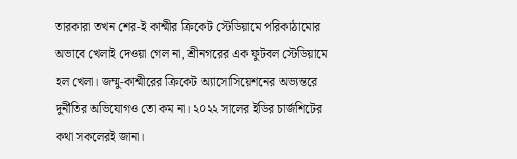তারকারা তখন শের-ই কাশ্মীর ক্রিকেট স্টেডিয়ামে পরিকাঠামোর অভাবে খেলাই দেওয়া গেল না, শ্রীনগরের এক ফুটবল স্টেডিয়ামে হল খেলা। জম্মু-কাশ্মীরের ক্রিকেট অ্যাসোসিয়েশনের অভ্যন্তরে দুর্নীতির অভিযোগও তো কম না। ২০২২ সালের ইডির চার্জশিটের কথা সকলেরই জানা।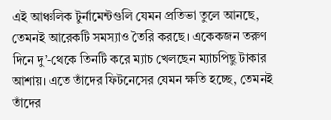এই আঞ্চলিক টুর্নামেন্টগুলি যেমন প্রতিভা তুলে আনছে, তেমনই আরেকটি সমস্যাও তৈরি করছে। একেকজন তরুণ দিনে দু’-থেকে তিনটি করে ম্যাচ খেলছেন ম্যাচপিছু টাকার আশায়। এতে তাঁদের ফিটনেসের যেমন ক্ষতি হচ্ছে, তেমনই তাঁদের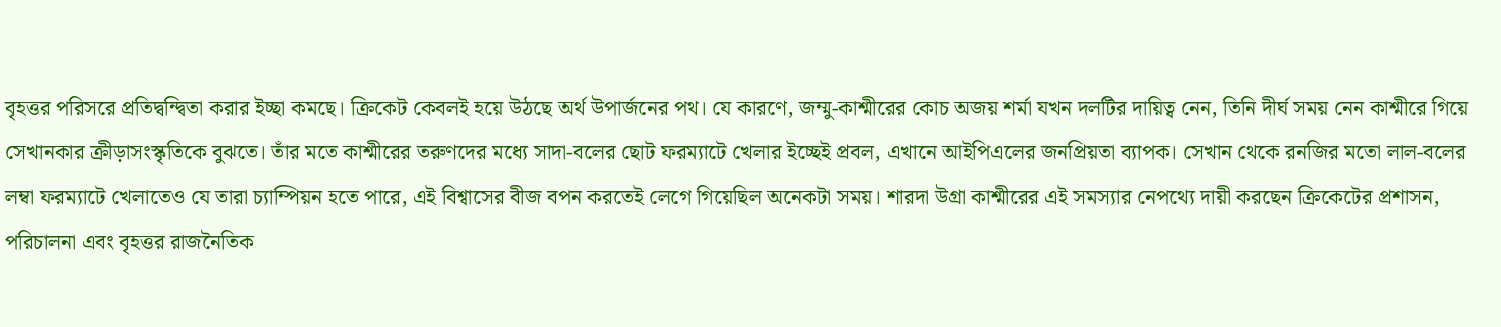বৃহত্তর পরিসরে প্রতিদ্বন্দ্বিতা করার ইচ্ছা কমছে। ক্রিকেট কেবলই হয়ে উঠছে অর্থ উপার্জনের পথ। যে কারণে, জম্মু-কাশ্মীরের কোচ অজয় শর্মা যখন দলটির দায়িত্ব নেন, তিনি দীর্ঘ সময় নেন কাশ্মীরে গিয়ে সেখানকার ক্রীড়াসংস্কৃতিকে বুঝতে। তাঁর মতে কাশ্মীরের তরুণদের মধ্যে সাদা-বলের ছোট ফরম্যাটে খেলার ইচ্ছেই প্রবল, এখানে আইপিএলের জনপ্রিয়তা ব্যাপক। সেখান থেকে রনজির মতো লাল-বলের লম্বা ফরম্যাটে খেলাতেও যে তারা চ্যাম্পিয়ন হতে পারে, এই বিশ্বাসের বীজ বপন করতেই লেগে গিয়েছিল অনেকটা সময়। শারদা উগ্রা কাশ্মীরের এই সমস্যার নেপথ্যে দায়ী করছেন ক্রিকেটের প্রশাসন, পরিচালনা এবং বৃহত্তর রাজনৈতিক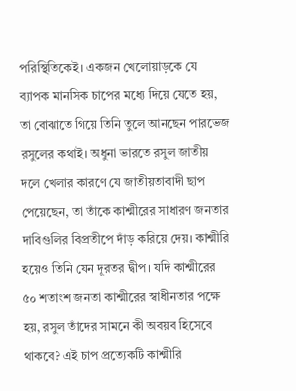পরিস্থিতিকেই। একজন খেলোয়াড়কে যে ব্যাপক মানসিক চাপের মধ্যে দিয়ে যেতে হয়, তা বোঝাতে গিয়ে তিনি তুলে আনছেন পারভেজ রসুলের কথাই। অধুনা ভারতে রসুল জাতীয় দলে খেলার কারণে যে জাতীয়তাবাদী ছাপ পেয়েছেন, তা তাঁকে কাশ্মীরের সাধারণ জনতার দাবিগুলির বিপ্রতীপে দাঁড় করিয়ে দেয়। কাশ্মীরি হয়েও তিনি যেন দূরতর দ্বীপ। যদি কাশ্মীরের ৫০ শতাংশ জনতা কাশ্মীরের স্বাধীনতার পক্ষে হয়, রসুল তাঁদের সামনে কী অবয়ব হিসেবে থাকবে? এই চাপ প্রত্যেকটি কাশ্মীরি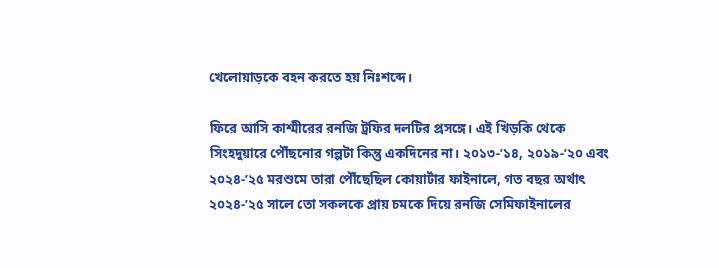খেলোয়াড়কে বহন করতে হয় নিঃশব্দে।

ফিরে আসি কাশ্মীরের রনজি ট্রফির দলটির প্রসঙ্গে। এই খিড়কি থেকে সিংহদুয়ারে পৌঁছনোর গল্পটা কিন্তু একদিনের না। ২০১৩-’১৪, ২০১৯-’২০ এবং ২০২৪-’২৫ মরশুমে তারা পৌঁছেছিল কোয়ার্টার ফাইনালে, গত বছর অর্থাৎ ২০২৪-’২৫ সালে তো সকলকে প্রায় চমকে দিয়ে রনজি সেমিফাইনালের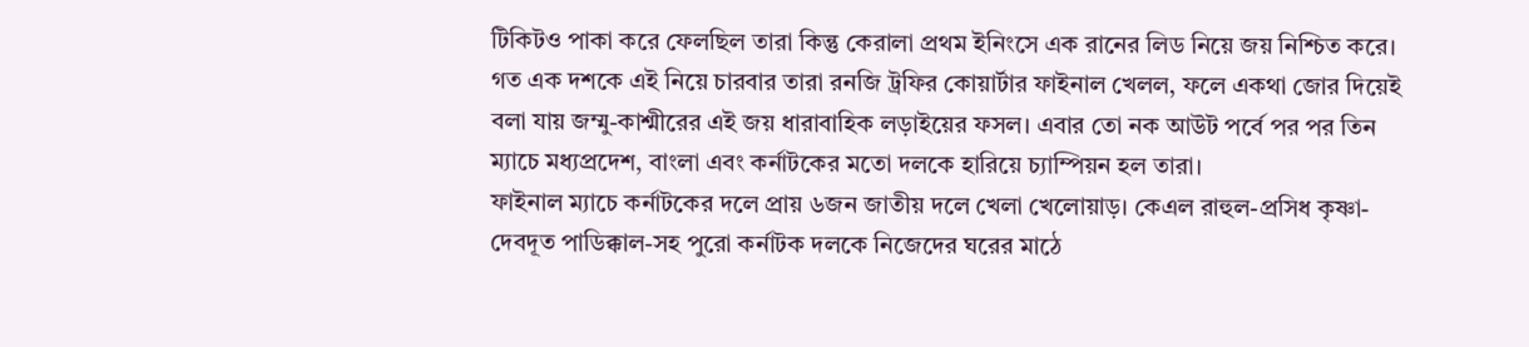টিকিটও পাকা করে ফেলছিল তারা কিন্তু কেরালা প্রথম ইনিংসে এক রানের লিড নিয়ে জয় নিশ্চিত করে। গত এক দশকে এই নিয়ে চারবার তারা রনজি ট্রফির কোয়ার্টার ফাইনাল খেলল, ফলে একথা জোর দিয়েই বলা যায় জম্মু-কাশ্মীরের এই জয় ধারাবাহিক লড়াইয়ের ফসল। এবার তো নক আউট পর্বে পর পর তিন ম্যাচে মধ্যপ্রদেশ, বাংলা এবং কর্নাটকের মতো দলকে হারিয়ে চ্যাম্পিয়ন হল তারা।
ফাইনাল ম্যাচে কর্নাটকের দলে প্রায় ৬জন জাতীয় দলে খেলা খেলোয়াড়। কেএল রাহুল-প্রসিধ কৃষ্ণা-দেবদূত পাডিক্কাল-সহ পুরো কর্নাটক দলকে নিজেদের ঘরের মাঠে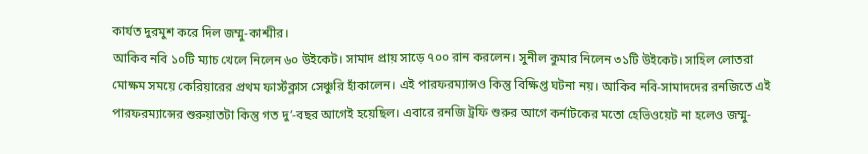কার্যত দুরমুশ করে দিল জম্মু-কাশ্মীর।
আকিব নবি ১০টি ম্যাচ খেলে নিলেন ৬০ উইকেট। সামাদ প্রায় সাড়ে ৭০০ রান করলেন। সুনীল কুমার নিলেন ৩১টি উইকেট। সাহিল লোতরা মোক্ষম সময়ে কেরিয়ারের প্রথম ফার্স্টক্লাস সেঞ্চুরি হাঁকালেন। এই পারফরম্যান্সও কিন্তু বিক্ষিপ্ত ঘটনা নয়। আকিব নবি-সামাদদের রনজিতে এই পারফরম্যান্সের শুরুয়াতটা কিন্তু গত দু’-বছর আগেই হয়েছিল। এবারে রনজি ট্রফি শুরুর আগে কর্নাটকের মতো হেভিওয়েট না হলেও জম্মু-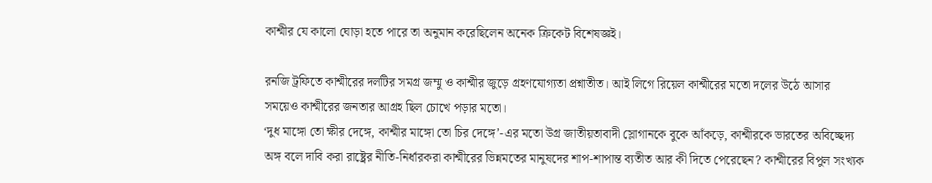কাশ্মীর যে কালো ঘোড়া হতে পারে তা অনুমান করেছিলেন অনেক ক্রিকেট বিশেষজ্ঞই।

রনজি ট্রফিতে কাশ্মীরের দলটির সমগ্র জম্মু ও কাশ্মীর জুড়ে গ্রহণযোগ্যতা প্রশ্নাতীত। আই লিগে রিয়েল কাশ্মীরের মতো দলের উঠে আসার সময়েও কাশ্মীরের জনতার আগ্রহ ছিল চোখে পড়ার মতো।
‘দুধ মাঙ্গো তো ক্ষীর দেঙ্গে, কাশ্মীর মাঙ্গো তো চির দেঙ্গে’-এর মতো উগ্র জাতীয়তাবাদী স্লোগানকে বুকে আঁকড়ে, কাশ্মীরকে ভারতের অবিচ্ছেদ্য অঙ্গ বলে দাবি করা রাষ্ট্রের নীতি-নির্ধারকরা কাশ্মীরের ভিন্নমতের মানুষদের শাপ-শাপান্ত ব্যতীত আর কী দিতে পেরেছেন? কাশ্মীরের বিপুল সংখ্যক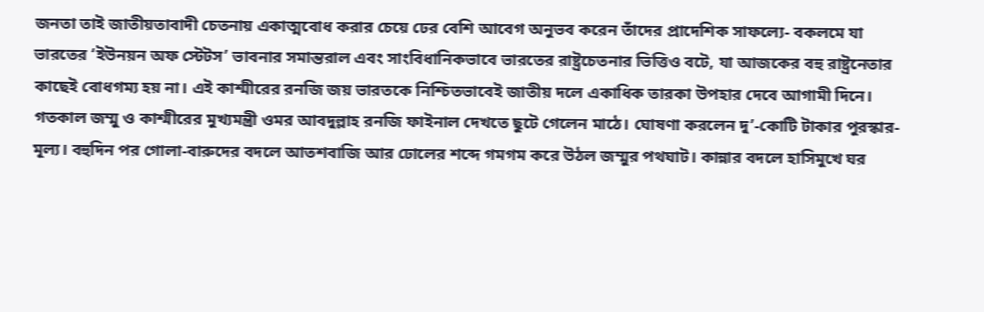জনতা তাই জাতীয়তাবাদী চেতনায় একাত্মবোধ করার চেয়ে ঢের বেশি আবেগ অনুভব করেন তাঁদের প্রাদেশিক সাফল্যে- বকলমে যা ভারতের ‘ইউনয়ন অফ স্টেটস’ ভাবনার সমান্তরাল এবং সাংবিধানিকভাবে ভারতের রাষ্ট্রচেতনার ভিত্তিও বটে, যা আজকের বহু রাষ্ট্রনেতার কাছেই বোধগম্য হয় না। এই কাশ্মীরের রনজি জয় ভারতকে নিশ্চিতভাবেই জাতীয় দলে একাধিক তারকা উপহার দেবে আগামী দিনে।
গতকাল জম্মু ও কাশ্মীরের মুখ্যমন্ত্রী ওমর আবদুল্লাহ রনজি ফাইনাল দেখতে ছুটে গেলেন মাঠে। ঘোষণা করলেন দু’-কোটি টাকার পুরস্কার-মূল্য। বহুদিন পর গোলা-বারুদের বদলে আতশবাজি আর ঢোলের শব্দে গমগম করে উঠল জম্মুর পথঘাট। কান্নার বদলে হাসিমুখে ঘর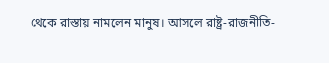থেকে রাস্তায় নামলেন মানুষ। আসলে রাষ্ট্র-রাজনীতি-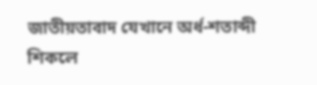জাতীয়তাবাদ যেখানে অর্ধ-শতাব্দী শিকলে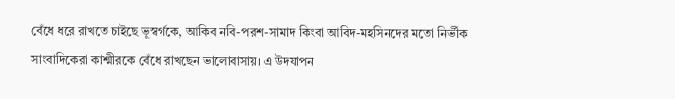বেঁধে ধরে রাখতে চাইছে ভূস্বর্গকে, আকিব নবি-পরশ-সামাদ কিংবা আবিদ-মহসিনদের মতো নির্ভীক সাংবাদিকেরা কাশ্মীরকে বেঁধে রাখছেন ভালোবাসায়। এ উদযাপন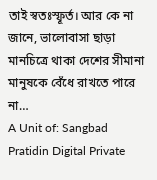তাই স্বতঃস্ফূর্ত। আর কে না জানে, ভালোবাসা ছাড়া মানচিত্রে থাকা দেশের সীমানা মানুষকে বেঁধে রাখতে পারে না…
A Unit of: Sangbad Pratidin Digital Private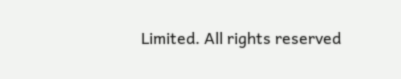Limited. All rights reserved